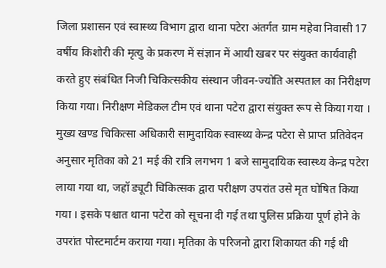जिला प्रशासन एवं स्वास्थ्य विभाग द्वारा थाना पटेरा अंतर्गत ग्राम महेवा निवासी 17 वर्षीय किशोरी की मृत्यु के प्रकरण में संज्ञान में आयी खबर पर संयुक्त कार्यवाही करते हुए संबंधित निजी चिकित्सकीय संस्थान जीवन-ज्योति अस्पताल का निरीक्षण किया गया। निरीक्षण मेडिकल टीम एवं थाना पटेरा द्वारा संयुक्त रूप से किया गया ।
मुख्य खण्ड चिकित्सा अधिकारी सामुदायिक स्वास्थ्य केन्द्र पटेरा से प्राप्त प्रतिवेदन अनुसार मृतिका को 21 मई की रात्रि लगभग 1 बजे सामुदायिक स्वास्थ्य केन्द्र पटेरा लाया गया था, जहॉ ड्यूटी चिकित्सक द्वारा परीक्षण उपरांत उसे मृत घोषित किया गया । इसके पश्चात थाना पटेरा को सूचना दी गई तथा पुलिस प्रक्रिया पूर्ण होने के उपरांत पोस्टमार्टम कराया गया। मृतिका के परिजनो द्वारा शिकायत की गई थी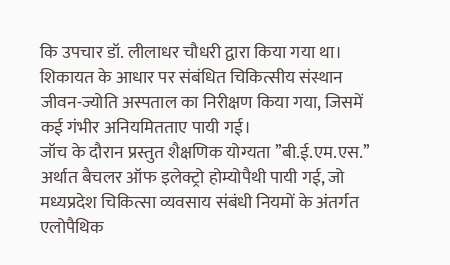कि उपचार डॉ. लीलाधर चौधरी द्वारा किया गया था। शिकायत के आधार पर संबंधित चिकित्सीय संस्थान जीवन-ज्योति अस्पताल का निरीक्षण किया गया, जिसमें कई गंभीर अनियमितताए पायी गई।
जॉच के दौरान प्रस्तुत शैक्षणिक योग्यता ’’बी.ई.एम.एस.’’ अर्थात बैचलर ऑफ इलेक्ट्रो होम्योपैथी पायी गई, जो मध्यप्रदेश चिकित्सा व्यवसाय संबंधी नियमों के अंतर्गत एलोपैथिक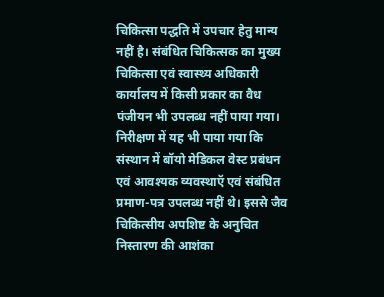चिकित्सा पद्धति में उपचार हेतु मान्य नहीं है। संबंधित चिकित्सक का मुख्य चिकित्सा एवं स्वास्थ्य अधिकारी कार्यालय में किसी प्रकार का वैध पंजीयन भी उपलब्ध नहीं पाया गया। निरीक्षण में यह भी पाया गया कि संस्थान में बॉयो मेडिकल वेस्ट प्रबंधन एवं आवश्यक व्यवस्थाऍ एवं संबंधित प्रमाण-पत्र उपलब्ध नहीं थे। इससे जैव चिकित्सीय अपशिष्ट के अनुचित निस्तारण की आशंका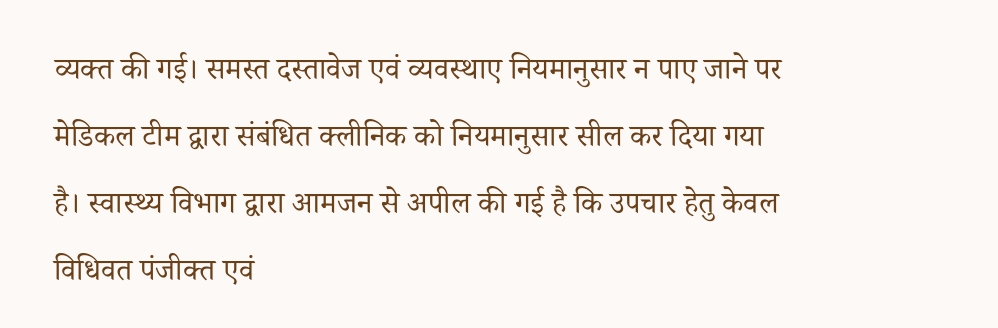व्यक्त की गई। समस्त दस्तावेज एवं व्यवस्थाए नियमानुसार न पाए जाने पर मेडिकल टीम द्वारा संबंधित क्लीनिक को नियमानुसार सील कर दिया गया है। स्वास्थ्य विभाग द्वारा आमजन से अपील की गई है कि उपचार हेतु केवल विधिवत पंजीक्त एवं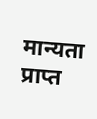मान्यता प्राप्त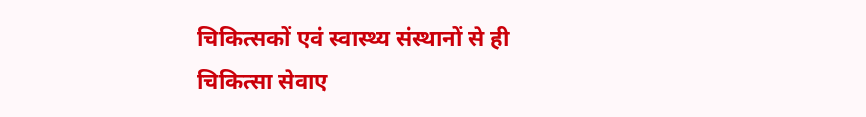चिकित्सकों एवं स्वास्थ्य संस्थानों से ही चिकित्सा सेवाए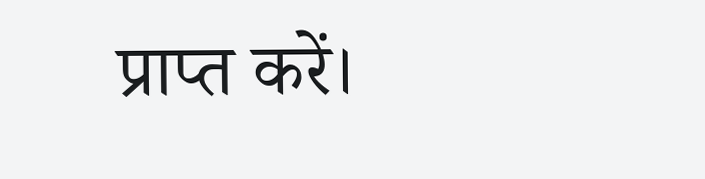प्राप्त करें।